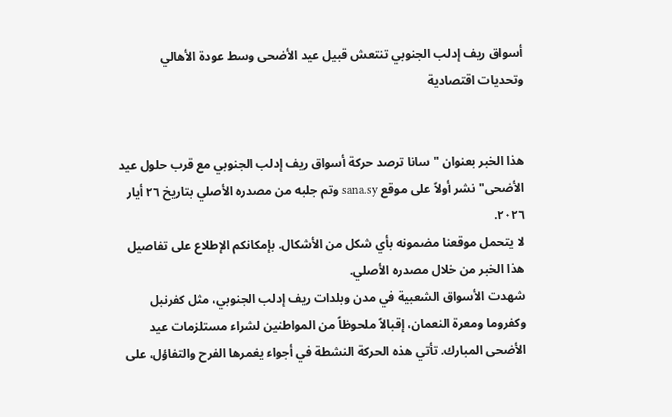أسواق ريف إدلب الجنوبي تنتعش قبيل عيد الأضحى وسط عودة الأهالي وتحديات اقتصادية


هذا الخبر بعنوان "سانا ترصد حركة أسواق ريف إدلب الجنوبي مع قرب حلول عيد الأضحى" نشر أولاً على موقع sana.sy وتم جلبه من مصدره الأصلي بتاريخ ٢٦ أيار ٢٠٢٦.
لا يتحمل موقعنا مضمونه بأي شكل من الأشكال. بإمكانكم الإطلاع على تفاصيل هذا الخبر من خلال مصدره الأصلي.
شهدت الأسواق الشعبية في مدن وبلدات ريف إدلب الجنوبي، مثل كفرنبل وكفروما ومعرة النعمان، إقبالاً ملحوظاً من المواطنين لشراء مستلزمات عيد الأضحى المبارك. تأتي هذه الحركة النشطة في أجواء يغمرها الفرح والتفاؤل، على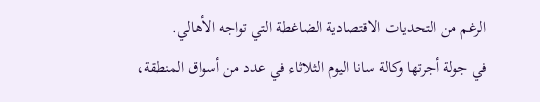الرغم من التحديات الاقتصادية الضاغطة التي تواجه الأهالي.
في جولة أجرتها وكالة سانا اليوم الثلاثاء في عدد من أسواق المنطقة،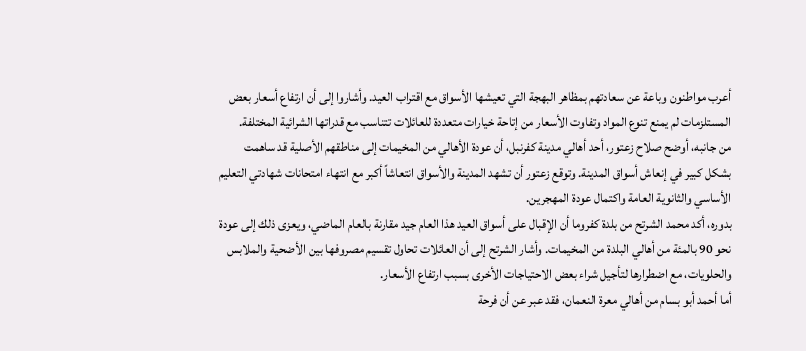أعرب مواطنون وباعة عن سعادتهم بمظاهر البهجة التي تعيشها الأسواق مع اقتراب العيد. وأشاروا إلى أن ارتفاع أسعار بعض المستلزمات لم يمنع تنوع المواد وتفاوت الأسعار من إتاحة خيارات متعددة للعائلات تتناسب مع قدراتها الشرائية المختلفة.
من جانبه، أوضح صلاح زعتور، أحد أهالي مدينة كفرنبل، أن عودة الأهالي من المخيمات إلى مناطقهم الأصلية قد ساهمت بشكل كبير في إنعاش أسواق المدينة. وتوقع زعتور أن تشهد المدينة والأسواق انتعاشاً أكبر مع انتهاء امتحانات شهادتي التعليم الأساسي والثانوية العامة واكتمال عودة المهجرين.
بدوره، أكد محمد الشرتح من بلدة كفروما أن الإقبال على أسواق العيد هذا العام جيد مقارنة بالعام الماضي، ويعزى ذلك إلى عودة نحو 90 بالمئة من أهالي البلدة من المخيمات. وأشار الشرتح إلى أن العائلات تحاول تقسيم مصروفها بين الأضحية والملابس والحلويات، مع اضطرارها لتأجيل شراء بعض الاحتياجات الأخرى بسبب ارتفاع الأسعار.
أما أحمد أبو بسام من أهالي معرة النعمان، فقد عبر عن أن فرحة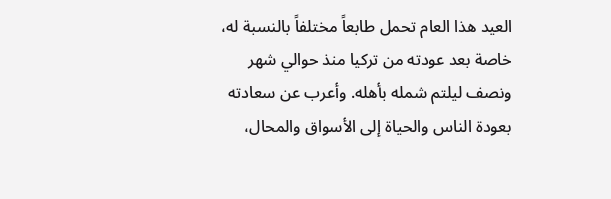العيد هذا العام تحمل طابعاً مختلفاً بالنسبة له، خاصة بعد عودته من تركيا منذ حوالي شهر ونصف ليلتم شمله بأهله. وأعرب عن سعادته بعودة الناس والحياة إلى الأسواق والمحال،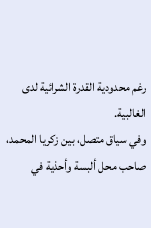رغم محدودية القدرة الشرائية لدى الغالبية.
وفي سياق متصل، بين زكريا المحمد، صاحب محل ألبسة وأحذية في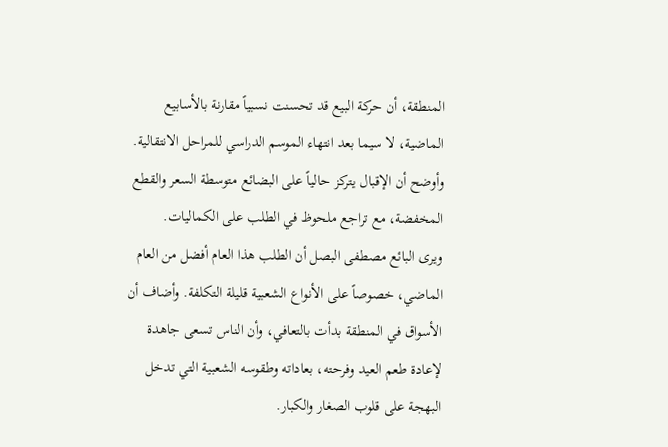المنطقة، أن حركة البيع قد تحسنت نسبياً مقارنة بالأسابيع الماضية، لا سيما بعد انتهاء الموسم الدراسي للمراحل الانتقالية. وأوضح أن الإقبال يتركز حالياً على البضائع متوسطة السعر والقطع المخفضة، مع تراجع ملحوظ في الطلب على الكماليات.
ويرى البائع مصطفى البصل أن الطلب هذا العام أفضل من العام الماضي، خصوصاً على الأنواع الشعبية قليلة التكلفة. وأضاف أن الأسواق في المنطقة بدأت بالتعافي، وأن الناس تسعى جاهدة لإعادة طعم العيد وفرحته، بعاداته وطقوسه الشعبية التي تدخل البهجة على قلوب الصغار والكبار.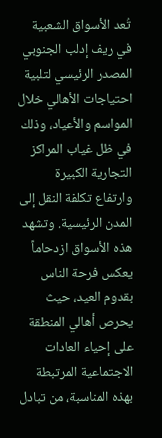تُعد الأسواق الشعبية في ريف إدلب الجنوبي المصدر الرئيسي لتلبية احتياجات الأهالي خلال المواسم والأعياد، وذلك في ظل غياب المراكز التجارية الكبيرة وارتفاع تكلفة النقل إلى المدن الرئيسية. وتشهد هذه الأسواق ازدحاماً يعكس فرحة الناس بقدوم العيد، حيث يحرص أهالي المنطقة على إحياء العادات الاجتماعية المرتبطة بهذه المناسبة، من تبادل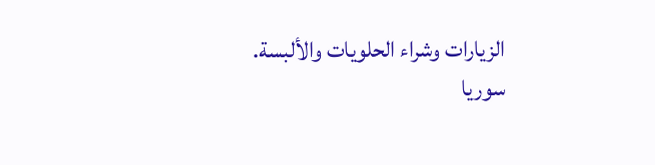الزيارات وشراء الحلويات والألبسة.
سوريا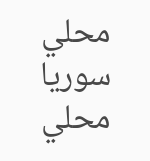محلي
سوريا محلي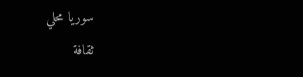سوريا محلي
ثقافة